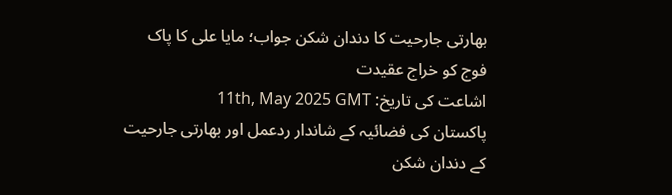بھارتی جارحیت کا دندان شکن جواب؛ مایا علی کا پاک فوج کو خراج عقیدت
اشاعت کی تاریخ: 11th, May 2025 GMT
پاکستان کی فضائیہ کے شاندار ردعمل اور بھارتی جارحیت کے دندان شکن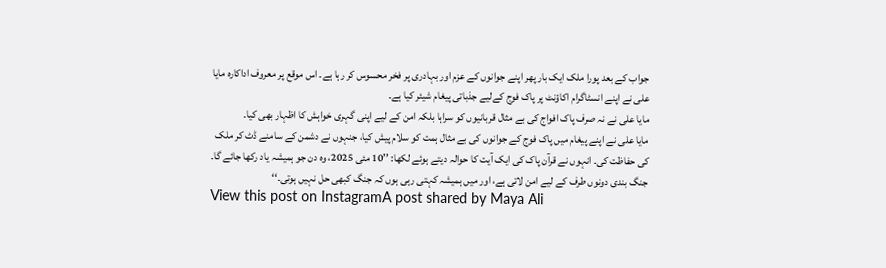جواب کے بعد پورا ملک ایک بار پھر اپنے جوانوں کے عزم اور بہادری پر فخر محسوس کر رہا ہے۔ اس موقع پر معروف اداکارہ مایا علی نے اپنے انسٹاگرام اکاؤنٹ پر پاک فوج کےلیے جذباتی پیغام شیئر کیا ہے۔
مایا علی نے نہ صرف پاک افواج کی بے مثال قربانیوں کو سراہا بلکہ امن کے لیے اپنی گہری خواہش کا اظہار بھی کیا۔
مایا علی نے اپنے پیغام میں پاک فوج کے جوانوں کی بے مثال ہمت کو سلام پیش کیا، جنہوں نے دشمن کے سامنے ڈٹ کر ملک کی حفاظت کی۔ انہوں نے قرآن پاک کی ایک آیت کا حوالہ دیتے ہوئے لکھا: ’’10 مئی 2025، وہ دن جو ہمیشہ یاد رکھا جائے گا۔ جنگ بندی دونوں طرف کے لیے امن لاتی ہے، اور میں ہمیشہ کہتی رہی ہوں کہ جنگ کبھی حل نہیں ہوتی۔‘‘
View this post on InstagramA post shared by Maya Ali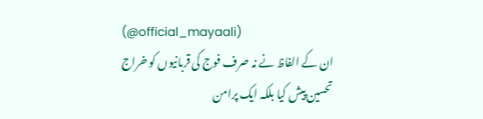(@official_mayaali)
ان کے الفاظ نے نہ صرف فوج کی قربانیوں کو خراج تحسین پیش کیا بلکہ ایک پرامن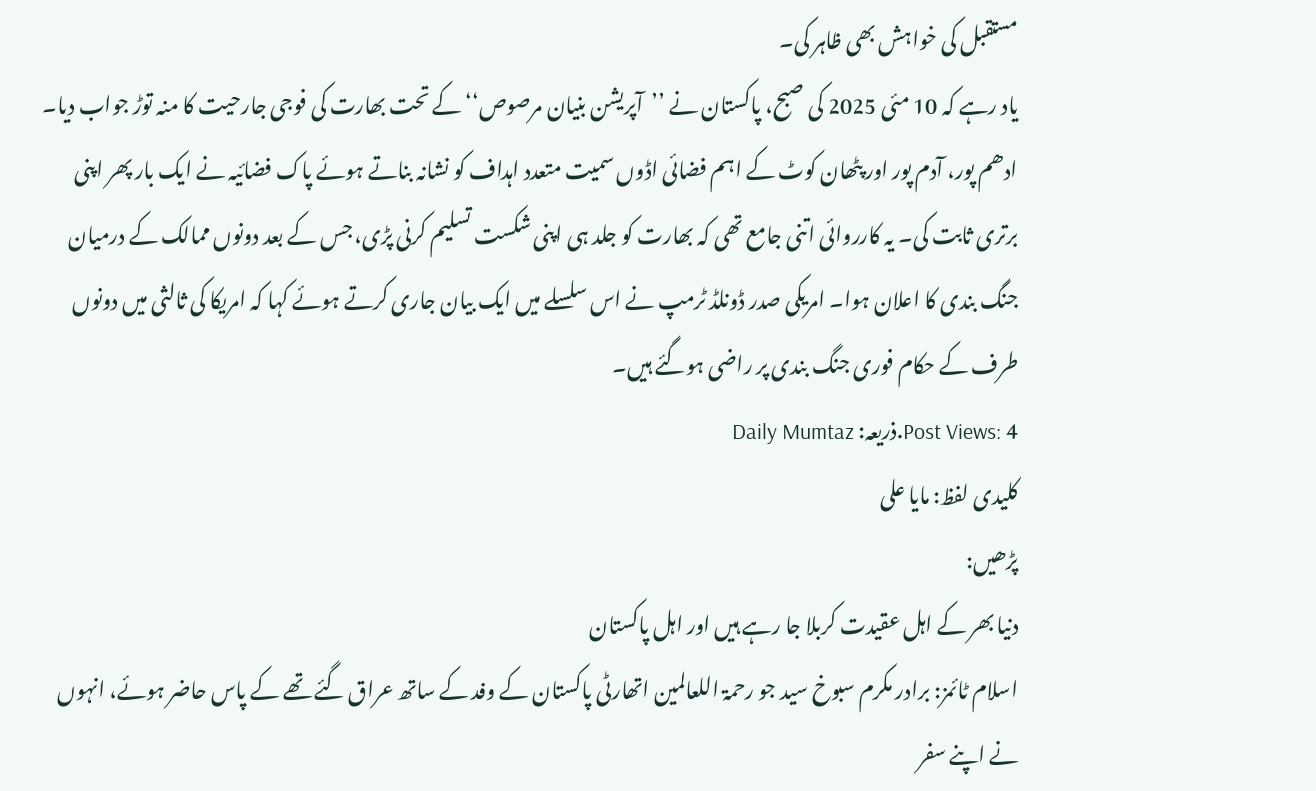مستقبل کی خواہش بھی ظاہر کی۔
یاد رہے کہ 10 مئی 2025 کی صبح، پاکستان نے ’’آپریشن بنیان مرصوص‘‘ کے تحت بھارت کی فوجی جارحیت کا منہ توڑ جواب دیا۔ ادھم پور، آدم پور اور پٹھان کوٹ کے اہم فضائی اڈوں سمیت متعدد اہداف کو نشانہ بناتے ہوئے پاک فضائیہ نے ایک بار پھر اپنی برتری ثابت کی۔ یہ کارروائی اتنی جامع تھی کہ بھارت کو جلد ہی اپنی شکست تسلیم کرنی پڑی، جس کے بعد دونوں ممالک کے درمیان جنگ بندی کا اعلان ہوا۔ امریکی صدر ڈونلڈ ٹرمپ نے اس سلسلے میں ایک بیان جاری کرتے ہوئے کہا کہ امریکا کی ثالثی میں دونوں طرف کے حکام فوری جنگ بندی پر راضی ہوگئے ہیں۔
Post Views: 4.ذریعہ: Daily Mumtaz
کلیدی لفظ: مایا علی
پڑھیں:
دنیا بھر کے اہل عقیدت کربلا جا رہے ہیں اور اہل پاکستان
اسلام ٹائمز: برادر مکرم سبوخ سید جو رحمۃ اللعالمین اتھارٹی پاکستان کے وفد کے ساتھ عراق گئے تھے کے پاس حاضر ہوئے، انہوں نے اپنے سفر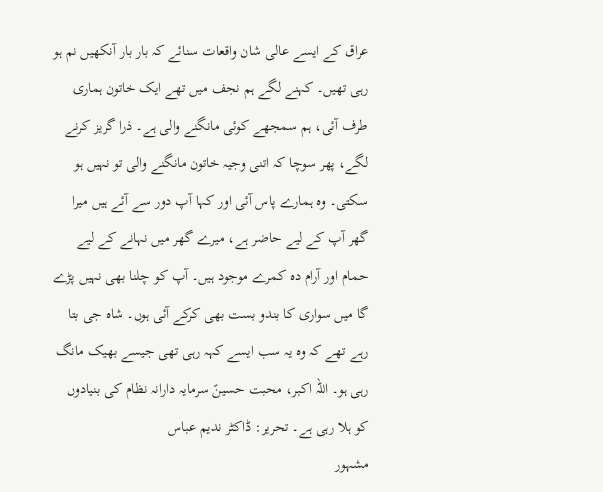عراق کے ایسے عالی شان واقعات سنائے کہ بار بار آنکھیں نم ہو رہی تھیں۔ کہنے لگے ہم نجف میں تھے ایک خاتون ہماری طرف آئی، ہم سمجھے کوئی مانگنے والی ہے۔ ذرا گریز کرنے لگے، پھر سوچا کہ اتنی وجیہ خاتون مانگنے والی تو نہیں ہو سکتی۔ وہ ہمارے پاس آئی اور کہا آپ دور سے آئے ہیں میرا گھر آپ کے لیے حاضر ہے، میرے گھر میں نہانے کے لیے حمام اور آرام دہ کمرے موجود ہیں۔ آپ کو چلنا بھی نہیں پڑے گا میں سواری کا بندو بست بھی کرکے آئی ہوں۔ شاہ جی بتا رہے تھے کہ وہ یہ سب ایسے کہہ رہی تھی جیسے بھیک مانگ رہی ہو۔ اللہ اکبر، محبت حسینؑ سرمایہ دارانہ نظام کی بنیادوں کو ہلا رہی ہے۔ تحریر: ڈاکٹر ندیم عباس
مشہور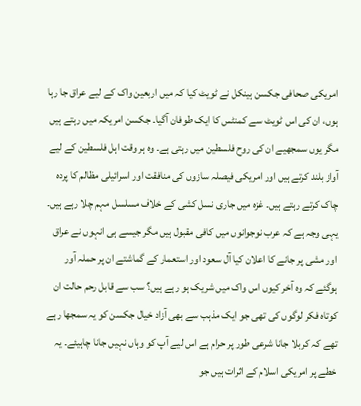امریکی صحافی جکسن ہینکل نے ٹویٹ کیا کہ میں اربعین واک کے لیے عراق جا رہا ہوں، ان کی اس ٹویٹ سے کمنٹس کا ایک طوفان آگیا۔ جکسن امریکہ میں رہتے ہیں مگر یوں سمجھیے ان کی روح فلسطین میں رہتی ہے۔ وہ ہر وقت اہل فلسطین کے لیے آواز بلند کرتے ہیں اور امریکی فیصلہ سازوں کی منافقت اور اسرائیلی مظالم کا پردہ چاک کرتے رہتے ہیں۔ غزہ میں جاری نسل کشی کے خلاف مسلسل مہم چلا رہے ہیں۔ یہی وجہ ہے کہ عرب نوجوانوں میں کافی مقبول ہیں مگر جیسے ہی انہوں نے عراق اور مشی پر جانے کا اعلان کیا آل سعود اور استعمار کے گماشتے ان پر حملہ آور ہوگئے کہ وہ آخر کیوں اس واک میں شریک ہو رہے ہیں؟ سب سے قابل رحم حالت ان کوتاہ فکر لوگوں کی تھی جو ایک مذہب سے بھی آزاد خیال جکسن کو یہ سمجھا رہے تھے کہ کربلا جانا شرعی طور پر حرام ہے اس لیے آپ کو وہاں نہیں جانا چاہیئے۔ یہ خطے پر امریکی اسلام کے اثرات ہیں جو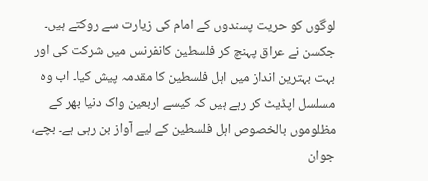لوگوں کو حریت پسندوں کے امام کی زیارت سے روکتے ہیں۔ جکسن نے عراق پہنچ کر فلسطین کانفرنس میں شرکت کی اور بہت بہترین انداز میں اہل فلسطین کا مقدمہ پیش کیا۔ اب وہ مسلسل اپڈیٹ کر رہے ہیں کہ کیسے اربعین واک دنیا بھر کے مظلوموں بالخصوص اہل فلسطین کے لیے آواز بن رہی ہے۔ بچے، جوان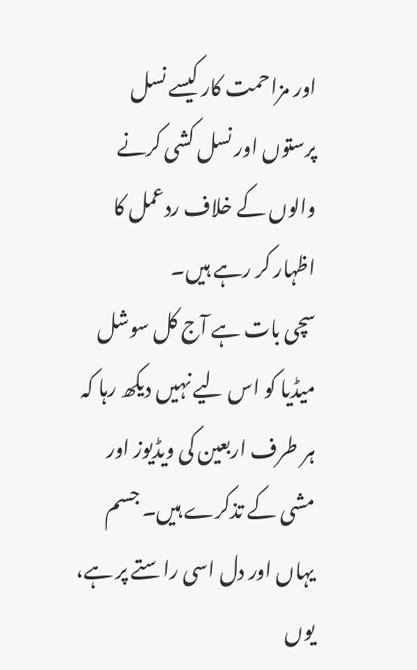اور مزاحمت کار کیسے نسل پرستوں اور نسل کشی کرنے والوں کے خلاف ردعمل کا اظہار کر رہے ہیں۔
سچی بات ہے آج کل سوشل میڈیا کو اس لیے نہیں دیکھ رہا کہ ہر طرف اربعین کی ویڈیوز اور مشی کے تذکرے ہیں۔ جسم یہاں اور دل اسی راستے پر ہے، یوں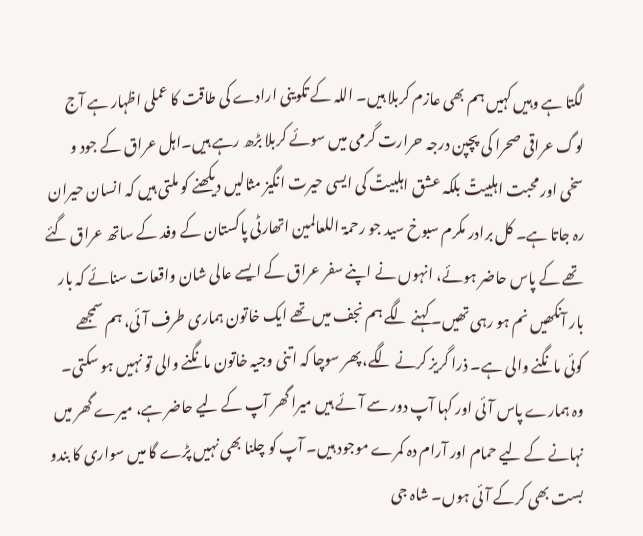لگتا ہے وہیں کہیں ہم بھی عازم کربلا ہیں۔ اللہ کے تکوینی ارادے کی طاقت کا عملی اظہار ہے آج لوگ عراقی صحرا کی پچپن درجہ حرارت گرمی میں سوئے کربلا بڑھ رہے ہیں۔اہل عراق کے جود و سخی اور محبت اہلبیتؑ بلکہ عشق اہلبیتؑ کی ایسی حیرت انگیز مثالیں دیکھنے کو ملتی ہیں کہ انسان حیران رہ جاتا ہے۔ کل برادر مکرم سبوخ سید جو رحمۃ اللعالمین اتھارٹی پاکستان کے وفد کے ساتھ عراق گئے تھے کے پاس حاضر ہوئے، انہوں نے اپنے سفر عراق کے ایسے عالی شان واقعات سنائے کہ بار بار آنکھیں نم ہو رہی تھیں۔ کہنے لگے ہم نجف میں تھے ایک خاتون ہماری طرف آئی، ہم سمجھے کوئی مانگنے والی ہے۔ ذرا گریز کرنے لگے، پھر سوچا کہ اتنی وجیہ خاتون مانگنے والی تو نہیں ہو سکتی۔ وہ ہمارے پاس آئی اور کہا آپ دور سے آئے ہیں میرا گھر آپ کے لیے حاضر ہے، میرے گھر میں نہانے کے لیے حمام اور آرام دہ کمرے موجود ہیں۔ آپ کو چلنا بھی نہیں پڑے گا میں سواری کا بندو بست بھی کرکے آئی ہوں۔ شاہ جی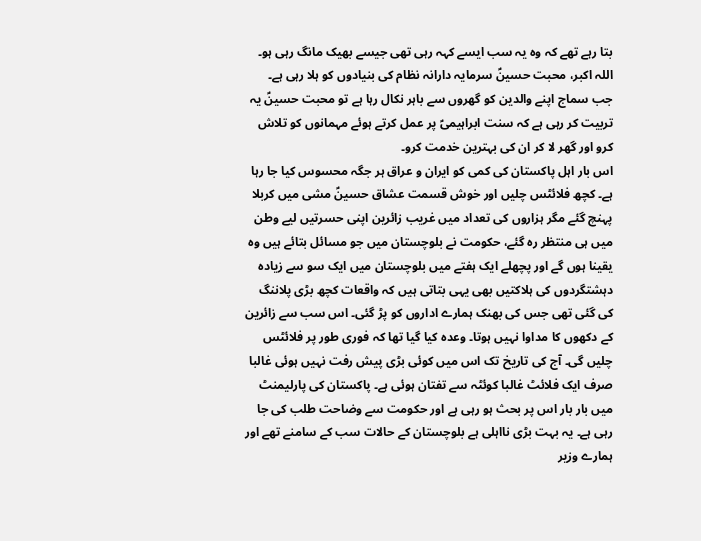بتا رہے تھے کہ وہ یہ سب ایسے کہہ رہی تھی جیسے بھیک مانگ رہی ہو۔ اللہ اکبر، محبت حسینؑ سرمایہ دارانہ نظام کی بنیادوں کو ہلا رہی ہے۔ جب سماج اپنے والدین کو گھروں سے باہر نکال رہا ہے تو محبت حسینؑ یہ تربیت کر رہی ہے کہ سنت ابراہیمیؑ پر عمل کرتے ہوئے مہمانوں کو تلاش کرو اور گھر لا کر ان کی بہترین خدمت کرو۔
اس بار اہل پاکستان کی کمی کو ایران و عراق ہر جگہ محسوس کیا جا رہا ہے۔ کچھ فلائٹس چلیں اور خوش قسمت عشاق حسینؑ مشی میں کربلا پہنچ گئے مگر ہزاروں کی تعداد میں غریب زائرین اپنی حسرتیں لیے وطن میں ہی منتظر رہ گئے، حکومت نے بلوچستان میں جو مسائل بتائے ہیں وہ یقینا ہوں گے اور پچھلے ایک ہفتے میں بلوچستان میں ایک سو سے زیادہ دہشتگردوں کی ہلاکتیں بھی یہی بتاتی ہیں کہ واقعات کچھ بڑی پلاننگ کی گئی تھی جس کی بھنک ہمارے اداروں کو پڑ گئی۔ اس سب سے زائرین کے دکھوں کا مداوا نہیں ہوتا۔ وعدہ کیا گیا تھا کہ فوری طور پر فلائٹس چلیں گی۔ آج کی تاریخ تک اس میں کوئی بڑی پیش رفت نہیں ہوئی غالبا صرف ایک فلائٹ غالبا کوئٹہ سے تفتان ہوئی ہے۔ پاکستان کی پارلیمنٹ میں بار بار اس پر بحث ہو رہی ہے اور حکومت سے وضاحت طلب کی جا رہی ہے۔ یہ بہت بڑی نااہلی ہے بلوچستان کے حالات سب کے سامنے تھے اور ہمارے وزیر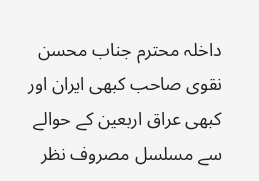داخلہ محترم جناب محسن نقوی صاحب کبھی ایران اور کبھی عراق اربعین کے حوالے سے مسلسل مصروف نظر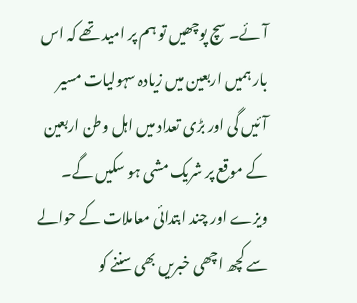آئے۔ سچ پوچھیں تو ہم پر امید تھے کہ اس بار ہمیں اربعین میں زیادہ سہولیات مسیر آئیں گی اور بڑی تعداد میں اہل وطن اربعین کے موقع پر شریک مشی ہو سکیں گے۔ ویزے اور چند ابتدائی معاملات کے حوالے سے کچھ اچھی خبریں بھی سننے کو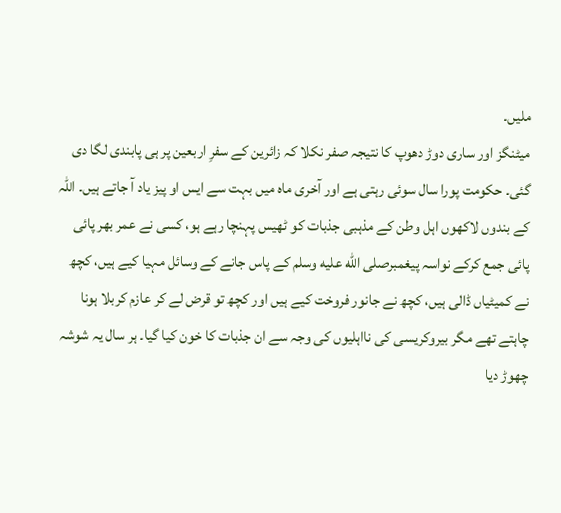ملیں۔
میٹنگز اور ساری دوڑ دھوپ کا نتیجہ صفر نکلا کہ زائرین کے سفرِ اربعین پر ہی پابندی لگا دی گئی۔ حکومت پورا سال سوئی رہتی ہے اور آخری ماہ میں بہت سے ایس او پیز یاد آ جاتے ہیں۔ اللہ کے بندوں لاکھوں اہل وطن کے مذہبی جذبات کو ٹھیس پہنچا رہے ہو، کسی نے عمر بھر پائی پائی جمع کرکے نواسہ پیغمبرصلى الله عليه وسلم کے پاس جانے کے وسائل مہیا کیے ہیں، کچھ نے کمیٹیاں ڈالی ہیں، کچھ نے جانور فروخت کیے ہیں اور کچھ تو قرض لے کر عازم کربلا ہونا چاہتے تھے مگر بیروکریسی کی نااہلیوں کی وجہ سے ان جذبات کا خون کیا گیا۔ ہر سال یہ شوشہ چھوڑ دیا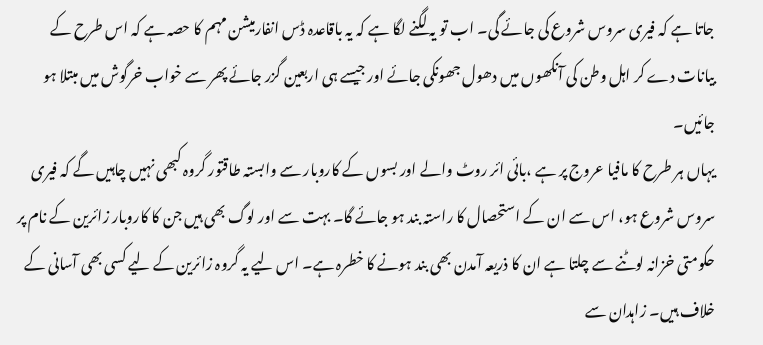جاتا ہے کہ فیری سروس شروع کی جائے گی۔ اب تو یہ لگنے لگا ہے کہ یہ باقاعدہ ڈس انفارمیشن مہم کا حصہ ہے کہ اس طرح کے بیانات دے کر اہل وطن کی آنکھوں میں دھول جھونکی جائے اور جیسے ہی اربعین گزر جائے پھر سے خواب خرگوش میں مبتلا ہو جائیں۔
یہاں ہر طرح کا مافیا عروج پر ہے ،بائی ائر روٹ والے اور بسوں کے کاروبار سے وابستہ طاقتور گروہ کبھی نہیں چاہیں گے کہ فیری سروس شروع ہو، اس سے ان کے استحصال کا راستہ بند ہو جائے گا۔ بہت سے اور لوگ بھی ہیں جن کا کاروبار زائرین کے نام پر حکومتی خزانہ لوٹنے سے چلتا ہے ان کا ذریعہ آمدن بھی بند ہونے کا خطرہ ہے۔ اس لیے یہ گروہ زائرین کے لیے کسی بھی آسانی کے خلاف ہیں۔ زاہدان سے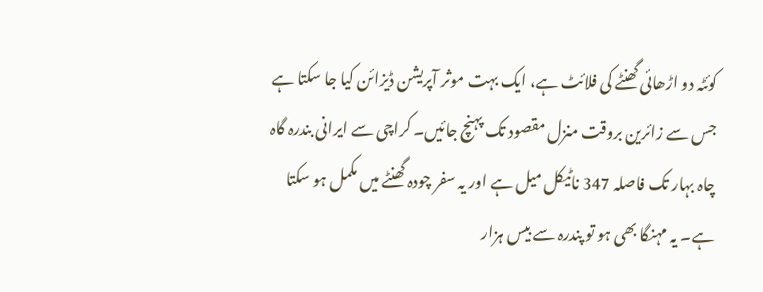کوئٹہ دو اڑھائی گھنٹے کی فلائٹ ہے، ایک بہت موثر آپریشن ڈیزائن کیا جا سکتا ہے جس سے زائرین بروقت منزل مقصود تک پہنچ جائیں۔ کراچی سے ایرانی بندرہ گاہ چاہ بہار تک فاصلہ 347 ناٹیکل میل ہے اور یہ سفر چودہ گھنٹے میں مکمل ہو سکتا ہے۔ یہ مہنگا بھی ہو تو پندرہ سے بیس ہزار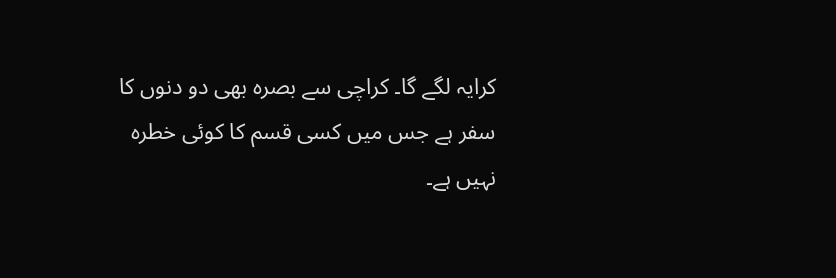کرایہ لگے گا۔ کراچی سے بصرہ بھی دو دنوں کا سفر ہے جس میں کسی قسم کا کوئی خطرہ نہیں ہے۔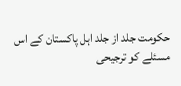حکومت جلد از جلد اہل پاکستان کے اس مسئلے کو ترجیحی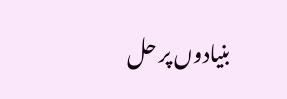بنیادوں پر حل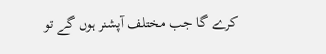کرے گا جب مختلف آپشنر ہوں گے تو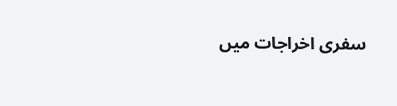سفری اخراجات میں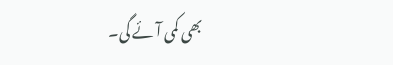بھی کمی آئے گی۔